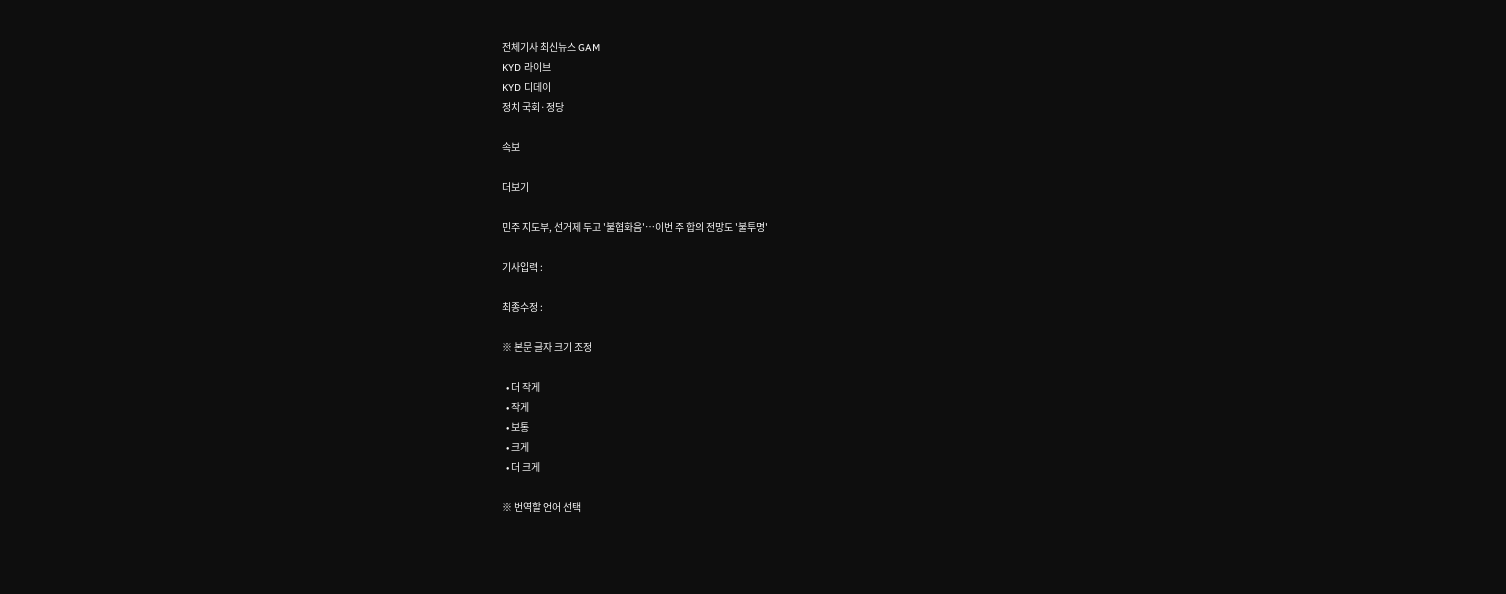전체기사 최신뉴스 GAM
KYD 라이브
KYD 디데이
정치 국회·정당

속보

더보기

민주 지도부, 선거제 두고 '불협화음'…이번 주 합의 전망도 '불투명'

기사입력 :

최종수정 :

※ 본문 글자 크기 조정

  • 더 작게
  • 작게
  • 보통
  • 크게
  • 더 크게

※ 번역할 언어 선택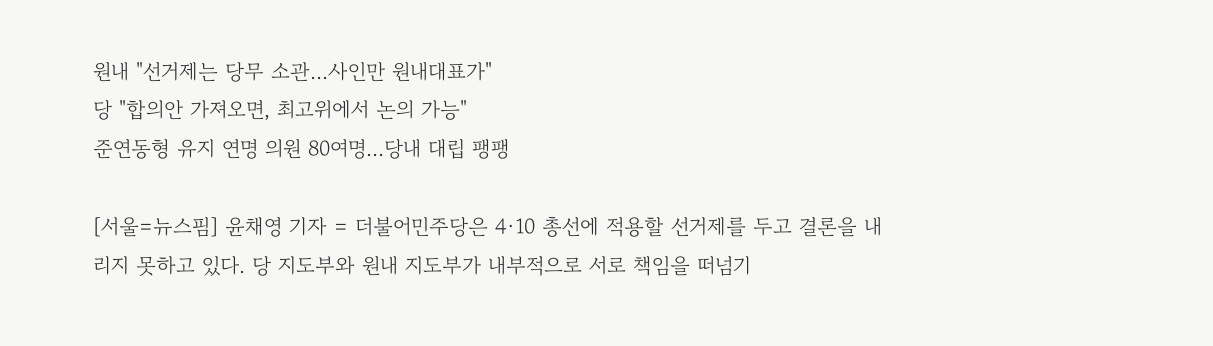원내 "선거제는 당무 소관...사인만 원내대표가"
당 "합의안 가져오면, 최고위에서 논의 가능"
준연동형 유지 연명 의원 80여명...당내 대립 팽팽

[서울=뉴스핌] 윤채영 기자 = 더불어민주당은 4·10 총선에 적용할 선거제를 두고 결론을 내리지 못하고 있다. 당 지도부와 원내 지도부가 내부적으로 서로 책임을 떠넘기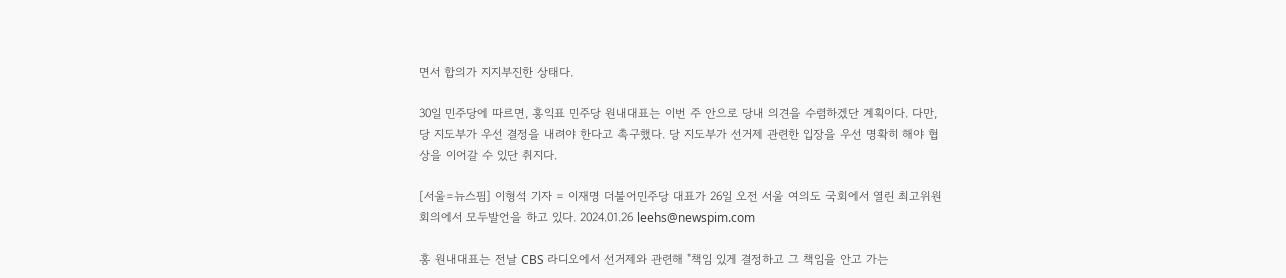면서 합의가 지지부진한 상태다.

30일 민주당에 따르면, 홍익표 민주당 원내대표는 이번 주 안으로 당내 의견을 수렴하겠단 계획이다. 다만, 당 지도부가 우선 결정을 내려야 한다고 촉구했다. 당 지도부가 선거제 관련한 입장을 우선 명확히 해야 협상을 이어갈 수 있단 취지다.

[서울=뉴스핌] 이형석 기자 = 이재명 더불어민주당 대표가 26일 오전 서울 여의도 국회에서 열린 최고위원회의에서 모두발언을 하고 있다. 2024.01.26 leehs@newspim.com

홍 원내대표는 전날 CBS 라디오에서 선거제와 관련해 "책임 있게 결정하고 그 책임을 안고 가는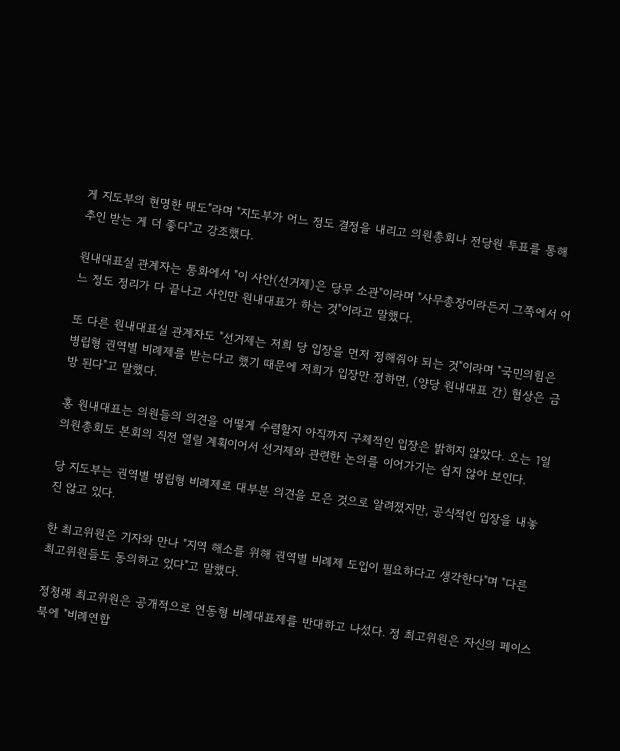게 지도부의 현명한 태도"라며 "지도부가 어느 정도 결정을 내리고 의원총회나 전당원 투표를 통해 추인 받는 게 더 좋다"고 강조했다.

원내대표실 관계자는 통화에서 "이 사안(선거제)은 당무 소관"이라며 "사무총장이라든지 그쪽에서 어느 정도 정리가 다 끝나고 사인만 원내대표가 하는 것"이라고 말했다.

또 다른 원내대표실 관계자도 "선거제는 저희 당 입장을 먼저 정해줘야 되는 것"이라며 "국민의힘은 병립형 권역별 비례제를 받는다고 했기 때문에 저희가 입장만 정하면, (양당 원내대표 간) 협상은 금방 된다"고 말했다.

홍 원내대표는 의원들의 의견을 어떻게 수렴할지 아직까지 구체적인 입장은 밝히지 않았다. 오는 1일 의원총회도 본회의 직전 열릴 계획이어서 선거제와 관련한 논의를 이어가기는 쉽지 않아 보인다.

당 지도부는 권역별 병립형 비례제로 대부분 의견을 모은 것으로 알려졌지만, 공식적인 입장을 내놓진 않고 있다.

한 최고위원은 기자와 만나 "지역 해소를 위해 권역별 비례제 도입이 필요하다고 생각한다"며 "다른 최고위원들도 동의하고 있다"고 말했다.

정청래 최고위원은 공개적으로 연동형 비례대표제를 반대하고 나섰다. 정 최고위원은 자신의 페이스북에 "비례연합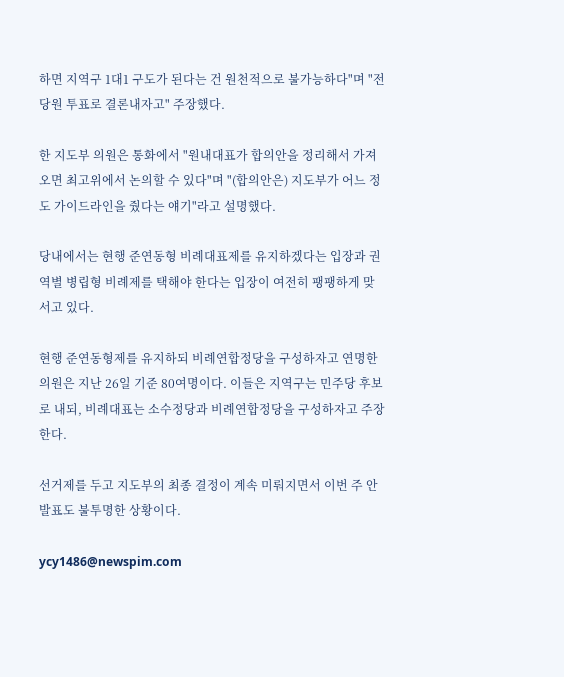하면 지역구 1대1 구도가 된다는 건 원천적으로 불가능하다"며 "전당원 투표로 결론내자고" 주장했다.

한 지도부 의원은 통화에서 "원내대표가 합의안을 정리해서 가져오면 최고위에서 논의할 수 있다"며 "(합의안은) 지도부가 어느 정도 가이드라인을 줬다는 얘기"라고 설명했다.

당내에서는 현행 준연동형 비례대표제를 유지하겠다는 입장과 권역별 병립형 비례제를 택해야 한다는 입장이 여전히 팽팽하게 맞서고 있다.

현행 준연동형제를 유지하되 비례연합정당을 구성하자고 연명한 의원은 지난 26일 기준 80여명이다. 이들은 지역구는 민주당 후보로 내되, 비례대표는 소수정당과 비례연합정당을 구성하자고 주장한다.

선거제를 두고 지도부의 최종 결정이 계속 미뤄지면서 이번 주 안 발표도 불투명한 상황이다.

ycy1486@newspim.com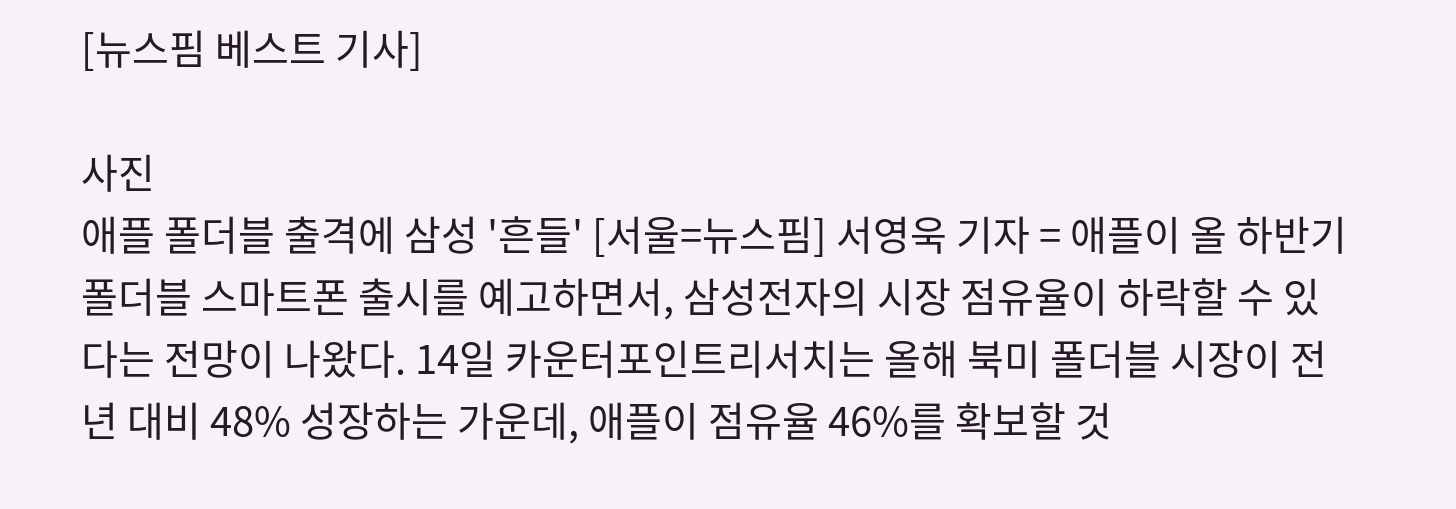[뉴스핌 베스트 기사]

사진
애플 폴더블 출격에 삼성 '흔들' [서울=뉴스핌] 서영욱 기자 = 애플이 올 하반기 폴더블 스마트폰 출시를 예고하면서, 삼성전자의 시장 점유율이 하락할 수 있다는 전망이 나왔다. 14일 카운터포인트리서치는 올해 북미 폴더블 시장이 전년 대비 48% 성장하는 가운데, 애플이 점유율 46%를 확보할 것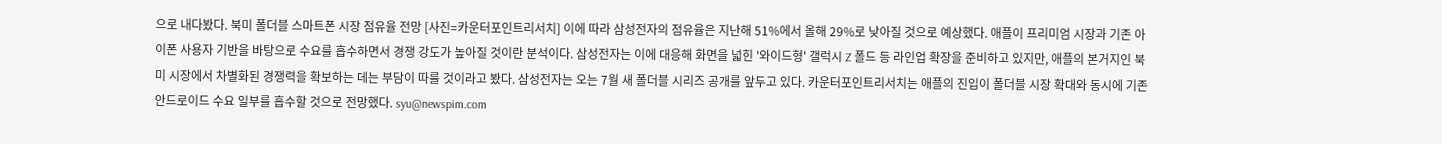으로 내다봤다. 북미 폴더블 스마트폰 시장 점유율 전망 [사진=카운터포인트리서치] 이에 따라 삼성전자의 점유율은 지난해 51%에서 올해 29%로 낮아질 것으로 예상했다. 애플이 프리미엄 시장과 기존 아이폰 사용자 기반을 바탕으로 수요를 흡수하면서 경쟁 강도가 높아질 것이란 분석이다. 삼성전자는 이에 대응해 화면을 넓힌 '와이드형' 갤럭시 Z 폴드 등 라인업 확장을 준비하고 있지만, 애플의 본거지인 북미 시장에서 차별화된 경쟁력을 확보하는 데는 부담이 따를 것이라고 봤다. 삼성전자는 오는 7월 새 폴더블 시리즈 공개를 앞두고 있다. 카운터포인트리서치는 애플의 진입이 폴더블 시장 확대와 동시에 기존 안드로이드 수요 일부를 흡수할 것으로 전망했다. syu@newspim.com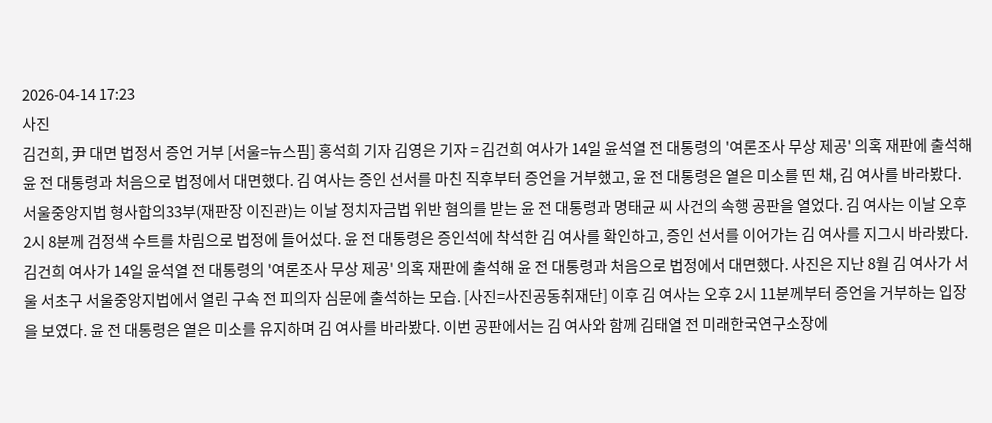2026-04-14 17:23
사진
김건희, 尹 대면 법정서 증언 거부 [서울=뉴스핌] 홍석희 기자 김영은 기자 = 김건희 여사가 14일 윤석열 전 대통령의 '여론조사 무상 제공' 의혹 재판에 출석해 윤 전 대통령과 처음으로 법정에서 대면했다. 김 여사는 증인 선서를 마친 직후부터 증언을 거부했고, 윤 전 대통령은 옅은 미소를 띤 채, 김 여사를 바라봤다. 서울중앙지법 형사합의33부(재판장 이진관)는 이날 정치자금법 위반 혐의를 받는 윤 전 대통령과 명태균 씨 사건의 속행 공판을 열었다. 김 여사는 이날 오후 2시 8분께 검정색 수트를 차림으로 법정에 들어섰다. 윤 전 대통령은 증인석에 착석한 김 여사를 확인하고, 증인 선서를 이어가는 김 여사를 지그시 바라봤다. 김건희 여사가 14일 윤석열 전 대통령의 '여론조사 무상 제공' 의혹 재판에 출석해 윤 전 대통령과 처음으로 법정에서 대면했다. 사진은 지난 8월 김 여사가 서울 서초구 서울중앙지법에서 열린 구속 전 피의자 심문에 출석하는 모습. [사진=사진공동취재단] 이후 김 여사는 오후 2시 11분께부터 증언을 거부하는 입장을 보였다. 윤 전 대통령은 옅은 미소를 유지하며 김 여사를 바라봤다. 이번 공판에서는 김 여사와 함께 김태열 전 미래한국연구소장에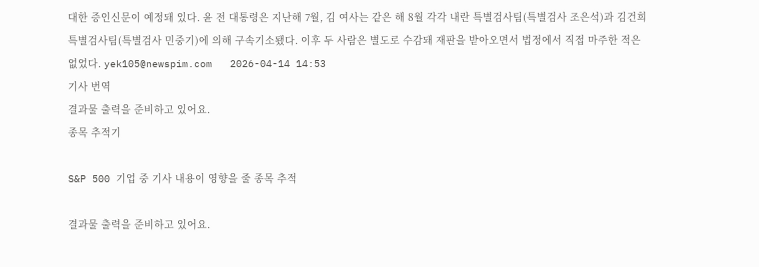대한 증인신문이 예정돼 있다. 윤 전 대통령은 지난해 7월, 김 여사는 같은 해 8월 각각 내란 특별검사팀(특별검사 조은석)과 김건희 특별검사팀(특별검사 민중기)에 의해 구속기소됐다. 이후 두 사람은 별도로 수감돼 재판을 받아오면서 법정에서 직접 마주한 적은 없었다. yek105@newspim.com   2026-04-14 14:53
기사 번역
결과물 출력을 준비하고 있어요.
종목 추적기

S&P 500 기업 중 기사 내용이 영향을 줄 종목 추적

결과물 출력을 준비하고 있어요.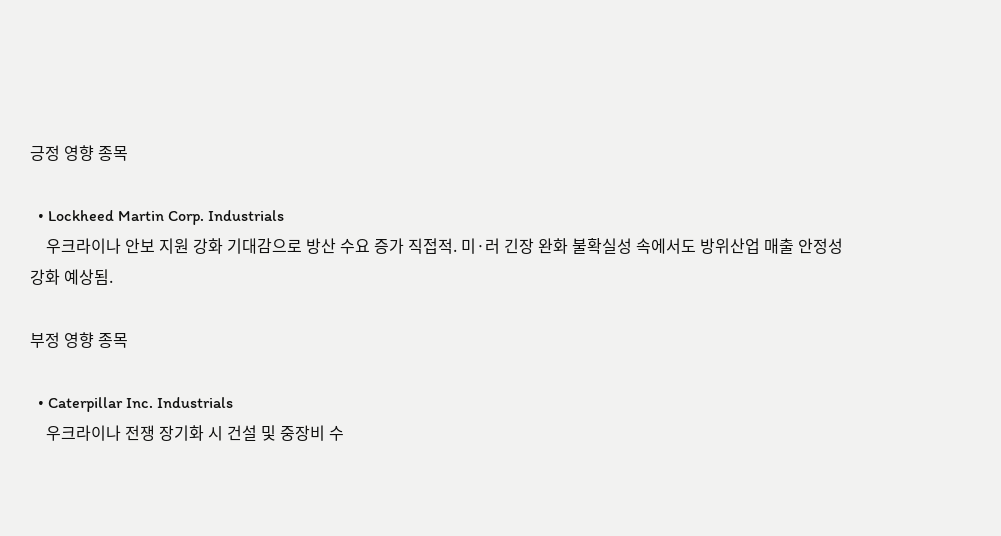긍정 영향 종목

  • Lockheed Martin Corp. Industrials
    우크라이나 안보 지원 강화 기대감으로 방산 수요 증가 직접적. 미·러 긴장 완화 불확실성 속에서도 방위산업 매출 안정성 강화 예상됨.

부정 영향 종목

  • Caterpillar Inc. Industrials
    우크라이나 전쟁 장기화 시 건설 및 중장비 수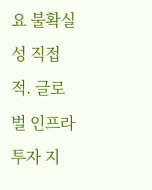요 불확실성 직접적. 글로벌 인프라 투자 지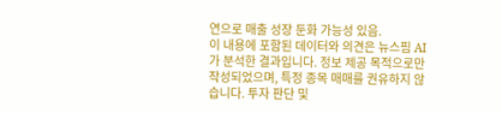연으로 매출 성장 둔화 가능성 있음.
이 내용에 포함된 데이터와 의견은 뉴스핌 AI가 분석한 결과입니다. 정보 제공 목적으로만 작성되었으며, 특정 종목 매매를 권유하지 않습니다. 투자 판단 및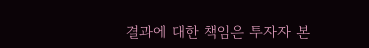결과에 대한 책임은 투자자 본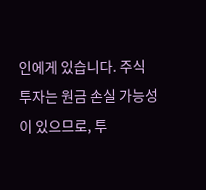인에게 있습니다. 주식 투자는 원금 손실 가능성이 있으므로, 투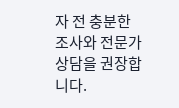자 전 충분한 조사와 전문가 상담을 권장합니다.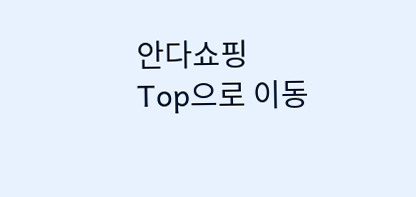안다쇼핑
Top으로 이동